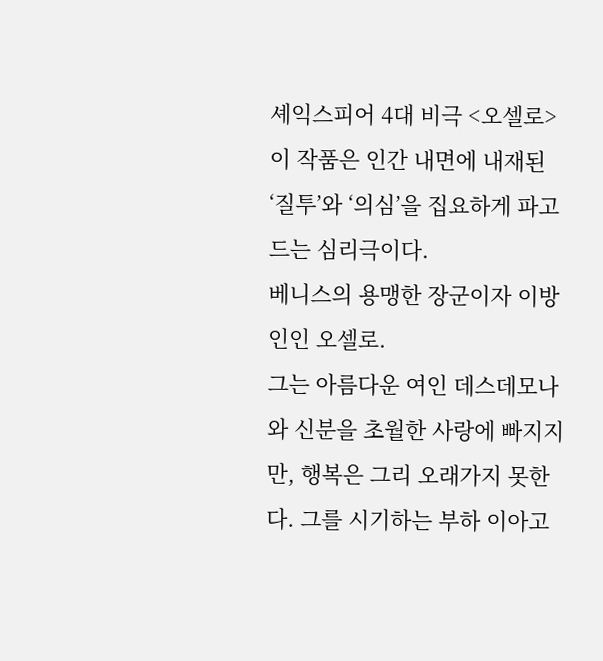셰익스피어 4대 비극 <오셀로>
이 작품은 인간 내면에 내재된 ‘질투’와 ‘의심’을 집요하게 파고드는 심리극이다.
베니스의 용맹한 장군이자 이방인인 오셀로.
그는 아름다운 여인 데스데모나와 신분을 초월한 사랑에 빠지지만, 행복은 그리 오래가지 못한다. 그를 시기하는 부하 이아고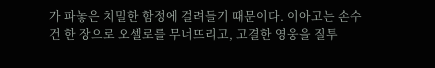가 파놓은 치밀한 함정에 걸려들기 때문이다. 이아고는 손수건 한 장으로 오셀로를 무너뜨리고, 고결한 영웅을 질투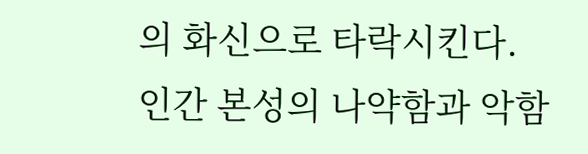의 화신으로 타락시킨다.
인간 본성의 나약함과 악함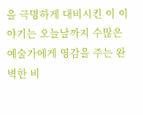을 극명하게 대비시킨 이 이야기는 오늘날까지 수많은 예술가에게 영감을 주는 완벽한 비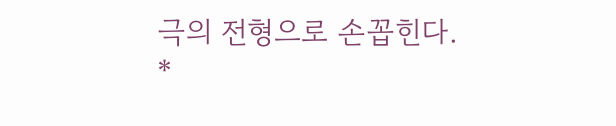극의 전형으로 손꼽힌다.
*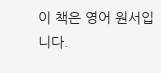이 책은 영어 원서입니다.